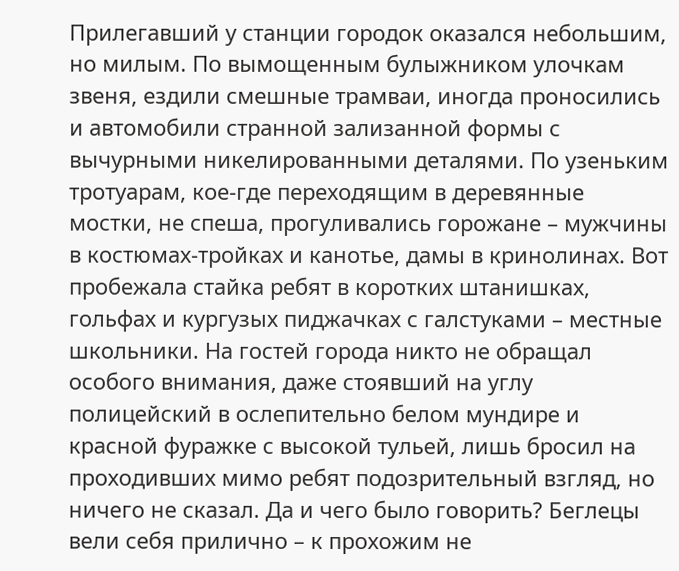Прилегавший у станции городок оказался небольшим, но милым. По вымощенным булыжником улочкам звеня, ездили смешные трамваи, иногда проносились и автомобили странной зализанной формы с вычурными никелированными деталями. По узеньким тротуарам, кое-где переходящим в деревянные мостки, не спеша, прогуливались горожане – мужчины в костюмах-тройках и канотье, дамы в кринолинах. Вот пробежала стайка ребят в коротких штанишках, гольфах и кургузых пиджачках с галстуками – местные школьники. На гостей города никто не обращал особого внимания, даже стоявший на углу полицейский в ослепительно белом мундире и красной фуражке с высокой тульей, лишь бросил на проходивших мимо ребят подозрительный взгляд, но ничего не сказал. Да и чего было говорить? Беглецы вели себя прилично – к прохожим не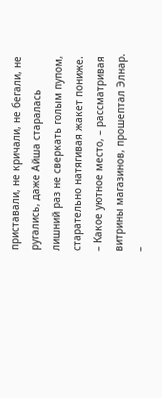приставали, не кричали, не бегали, не ругались, даже Айша старалась лишний раз не сверкать голым пупом, старательно натягивая жакет пониже.
– Какое уютное место, – рассматривая витрины магазинов, прошептал Элнар. –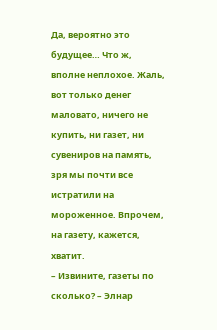Да, вероятно это будущее… Что ж, вполне неплохое. Жаль, вот только денег маловато, ничего не купить, ни газет, ни сувениров на память, зря мы почти все истратили на мороженное. Впрочем, на газету, кажется, хватит.
– Извините, газеты по сколько? – Элнар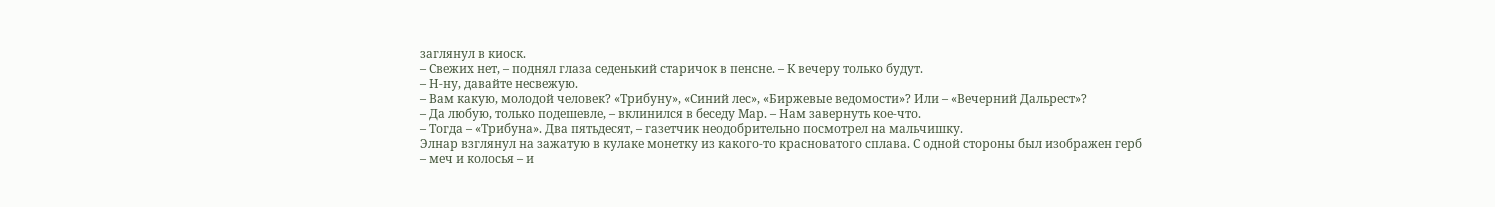заглянул в киоск.
– Свежих нет, – поднял глаза седенький старичок в пенсне. – К вечеру только будут.
– Н-ну, давайте несвежую.
– Вам какую, молодой человек? «Трибуну», «Синий лес», «Биржевые ведомости»? Или – «Вечерний Дальрест»?
– Да любую, только подешевле, – вклинился в беседу Мар. – Нам завернуть кое-что.
– Тогда – «Трибуна». Два пятьдесят, – газетчик неодобрительно посмотрел на мальчишку.
Элнар взглянул на зажатую в кулаке монетку из какого-то красноватого сплава. С одной стороны был изображен герб – меч и колосья – и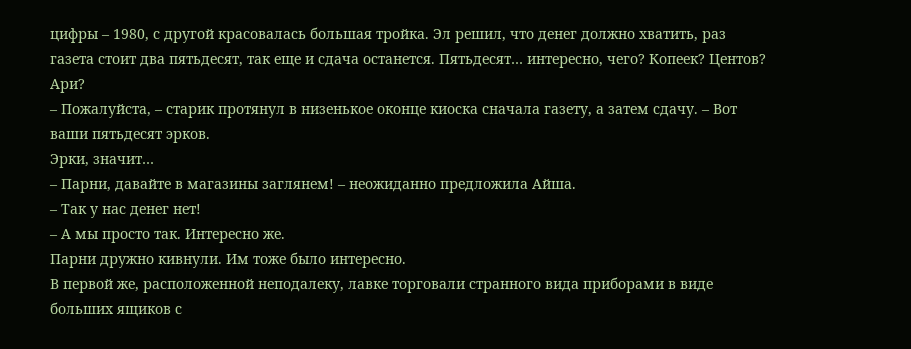цифры – 1980, с другой красовалась большая тройка. Эл решил, что денег должно хватить, раз газета стоит два пятьдесят, так еще и сдача останется. Пятьдесят… интересно, чего? Копеек? Центов? Ари?
– Пожалуйста, – старик протянул в низенькое оконце киоска сначала газету, а затем сдачу. – Вот ваши пятьдесят эрков.
Эрки, значит…
– Парни, давайте в магазины заглянем! – неожиданно предложила Айша.
– Так у нас денег нет!
– А мы просто так. Интересно же.
Парни дружно кивнули. Им тоже было интересно.
В первой же, расположенной неподалеку, лавке торговали странного вида приборами в виде больших ящиков с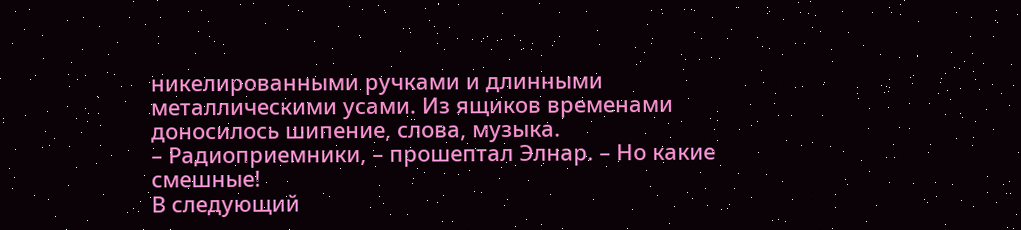никелированными ручками и длинными металлическими усами. Из ящиков временами доносилось шипение, слова, музыка.
– Радиоприемники, – прошептал Элнар. – Но какие смешные!
В следующий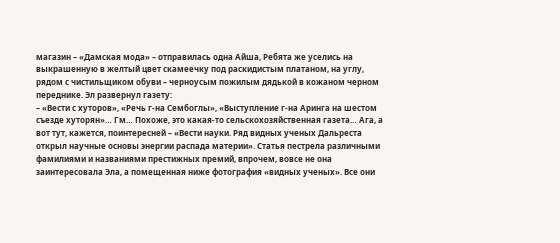магазин – «Дамская мода» – отправилась одна Айша, Ребята же уселись на выкрашенную в желтый цвет скамеечку под раскидистым платаном, на углу, рядом с чистильщиком обуви – черноусым пожилым дядькой в кожаном черном переднике. Эл развернул газету:
– «Вести с хуторов», «Речь г-на Сембоглы», «Выступление г-на Аринга на шестом съезде хуторян»… Гм… Похоже, это какая-то сельскохозяйственная газета… Ага, а вот тут, кажется, поинтересней – «Вести науки. Ряд видных ученых Дальреста открыл научные основы энергии распада материи». Статья пестрела различными фамилиями и названиями престижных премий, впрочем, вовсе не она заинтересовала Эла, а помещенная ниже фотография «видных ученых». Все они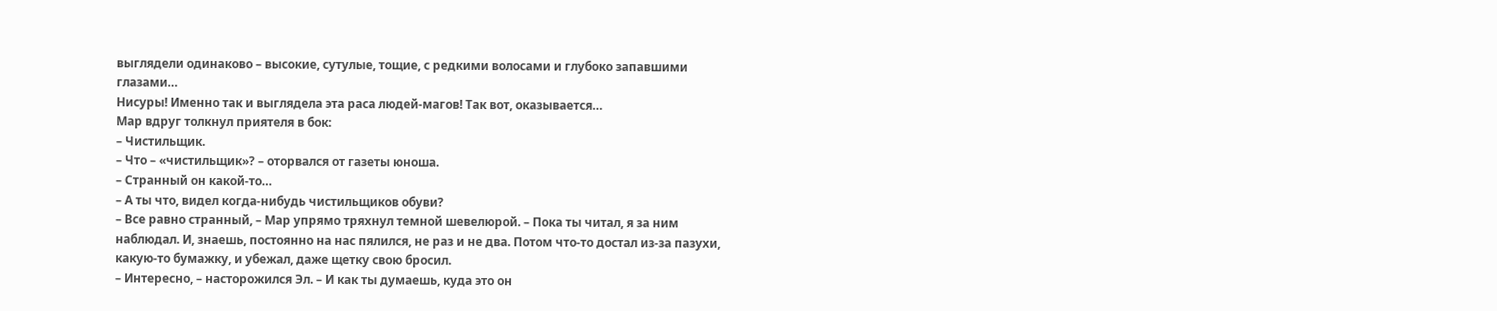выглядели одинаково – высокие, сутулые, тощие, с редкими волосами и глубоко запавшими глазами…
Нисуры! Именно так и выглядела эта раса людей-магов! Так вот, оказывается…
Мар вдруг толкнул приятеля в бок:
– Чистильщик.
– Что – «чистильщик»? – оторвался от газеты юноша.
– Странный он какой-то…
– А ты что, видел когда-нибудь чистильщиков обуви?
– Все равно странный, – Мар упрямо тряхнул темной шевелюрой. – Пока ты читал, я за ним наблюдал. И, знаешь, постоянно на нас пялился, не раз и не два. Потом что-то достал из-за пазухи, какую-то бумажку, и убежал, даже щетку свою бросил.
– Интересно, – насторожился Эл. – И как ты думаешь, куда это он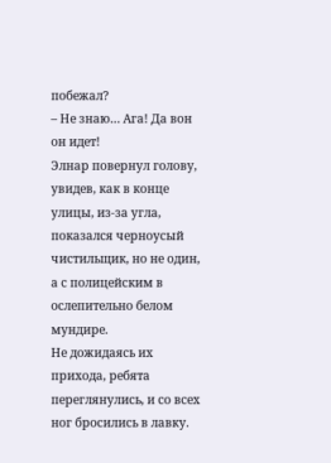побежал?
– Не знаю… Ага! Да вон он идет!
Элнар повернул голову, увидев, как в конце улицы, из-за угла, показался черноусый чистильщик, но не один, а с полицейским в ослепительно белом мундире.
Не дожидаясь их прихода, ребята переглянулись, и со всех ног бросились в лавку.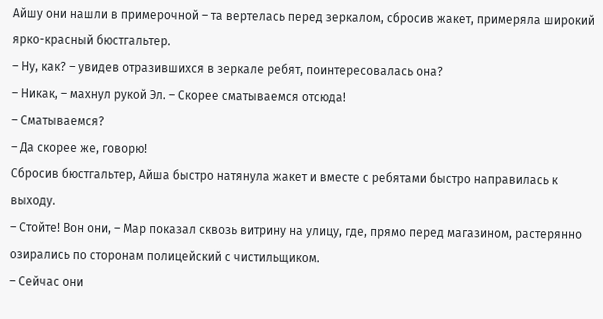Айшу они нашли в примерочной – та вертелась перед зеркалом, сбросив жакет, примеряла широкий ярко-красный бюстгальтер.
– Ну, как? – увидев отразившихся в зеркале ребят, поинтересовалась она?
– Никак, – махнул рукой Эл. – Скорее сматываемся отсюда!
– Сматываемся?
– Да скорее же, говорю!
Сбросив бюстгальтер, Айша быстро натянула жакет и вместе с ребятами быстро направилась к выходу.
– Стойте! Вон они, – Мар показал сквозь витрину на улицу, где, прямо перед магазином, растерянно озирались по сторонам полицейский с чистильщиком.
– Сейчас они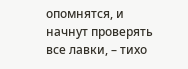опомнятся, и начнут проверять все лавки, – тихо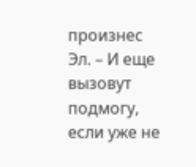произнес Эл. – И еще вызовут подмогу, если уже не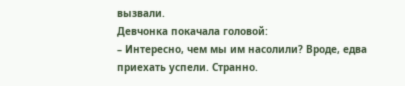вызвали.
Девчонка покачала головой:
– Интересно, чем мы им насолили? Вроде, едва приехать успели. Странно.